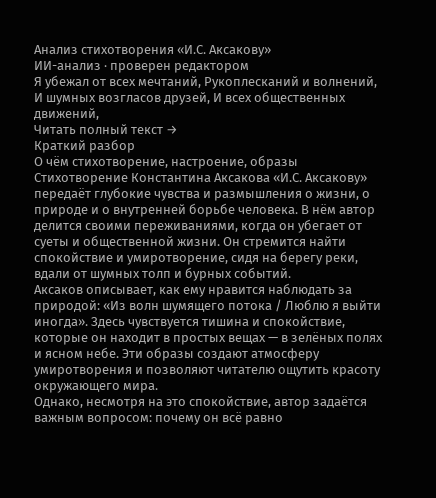Анализ стихотворения «И.С. Аксакову»
ИИ-анализ · проверен редактором
Я убежал от всех мечтаний, Рукоплесканий и волнений, И шумных возгласов друзей, И всех общественных движений,
Читать полный текст →
Краткий разбор
О чём стихотворение, настроение, образы
Стихотворение Константина Аксакова «И.С. Аксакову» передаёт глубокие чувства и размышления о жизни, о природе и о внутренней борьбе человека. В нём автор делится своими переживаниями, когда он убегает от суеты и общественной жизни. Он стремится найти спокойствие и умиротворение, сидя на берегу реки, вдали от шумных толп и бурных событий.
Аксаков описывает, как ему нравится наблюдать за природой: «Из волн шумящего потока / Люблю я выйти иногда». Здесь чувствуется тишина и спокойствие, которые он находит в простых вещах — в зелёных полях и ясном небе. Эти образы создают атмосферу умиротворения и позволяют читателю ощутить красоту окружающего мира.
Однако, несмотря на это спокойствие, автор задаётся важным вопросом: почему он всё равно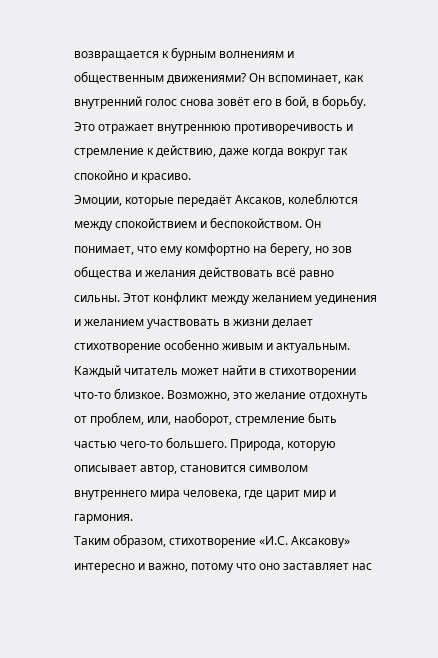возвращается к бурным волнениям и общественным движениями? Он вспоминает, как внутренний голос снова зовёт его в бой, в борьбу. Это отражает внутреннюю противоречивость и стремление к действию, даже когда вокруг так спокойно и красиво.
Эмоции, которые передаёт Аксаков, колеблются между спокойствием и беспокойством. Он понимает, что ему комфортно на берегу, но зов общества и желания действовать всё равно сильны. Этот конфликт между желанием уединения и желанием участвовать в жизни делает стихотворение особенно живым и актуальным.
Каждый читатель может найти в стихотворении что-то близкое. Возможно, это желание отдохнуть от проблем, или, наоборот, стремление быть частью чего-то большего. Природа, которую описывает автор, становится символом внутреннего мира человека, где царит мир и гармония.
Таким образом, стихотворение «И.С. Аксакову» интересно и важно, потому что оно заставляет нас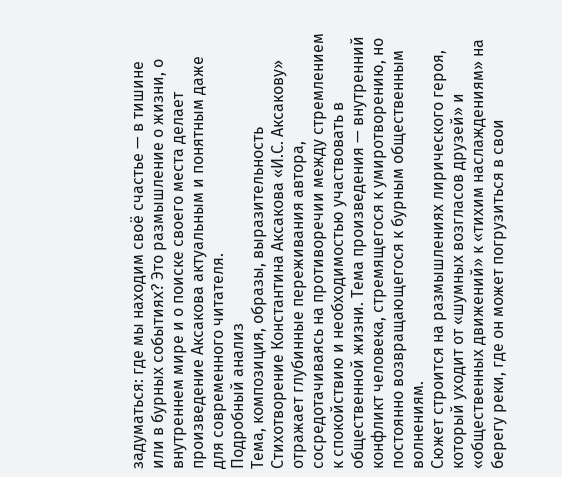задуматься: где мы находим своё счастье — в тишине или в бурных событиях? Это размышление о жизни, о внутреннем мире и о поиске своего места делает произведение Аксакова актуальным и понятным даже для современного читателя.
Подробный анализ
Тема, композиция, образы, выразительность
Стихотворение Константина Аксакова «И.С. Аксакову» отражает глубинные переживания автора, сосредотачиваясь на противоречии между стремлением к спокойствию и необходимостью участвовать в общественной жизни. Тема произведения — внутренний конфликт человека, стремящегося к умиротворению, но постоянно возвращающегося к бурным общественным волнениям.
Сюжет строится на размышлениях лирического героя, который уходит от «шумных возгласов друзей» и «общественных движений» к «тихим наслаждениям» на берегу реки, где он может погрузиться в свои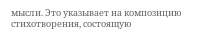мысли. Это указывает на композицию стихотворения, состоящую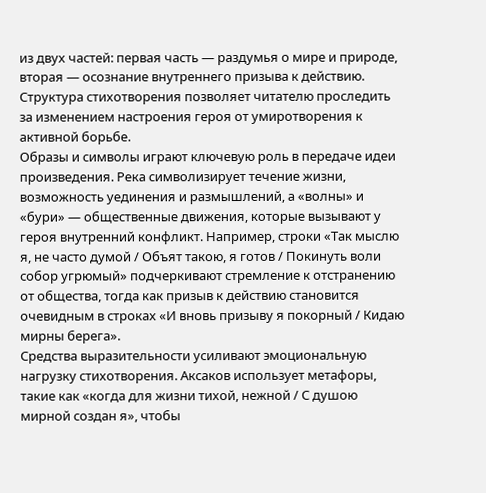из двух частей: первая часть — раздумья о мире и природе, вторая — осознание внутреннего призыва к действию. Структура стихотворения позволяет читателю проследить за изменением настроения героя от умиротворения к активной борьбе.
Образы и символы играют ключевую роль в передаче идеи произведения. Река символизирует течение жизни, возможность уединения и размышлений, а «волны» и «бури» — общественные движения, которые вызывают у героя внутренний конфликт. Например, строки «Так мыслю я, не часто думой / Объят такою, я готов / Покинуть воли собор угрюмый» подчеркивают стремление к отстранению от общества, тогда как призыв к действию становится очевидным в строках «И вновь призыву я покорный / Кидаю мирны берега».
Средства выразительности усиливают эмоциональную нагрузку стихотворения. Аксаков использует метафоры, такие как «когда для жизни тихой, нежной / С душою мирной создан я», чтобы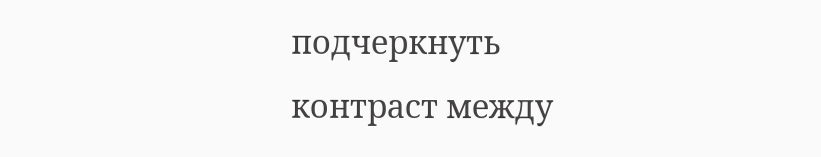подчеркнуть контраст между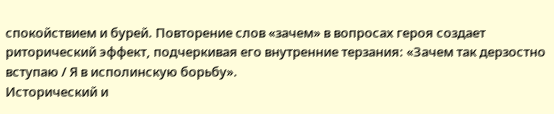спокойствием и бурей. Повторение слов «зачем» в вопросах героя создает риторический эффект, подчеркивая его внутренние терзания: «Зачем так дерзостно вступаю / Я в исполинскую борьбу».
Исторический и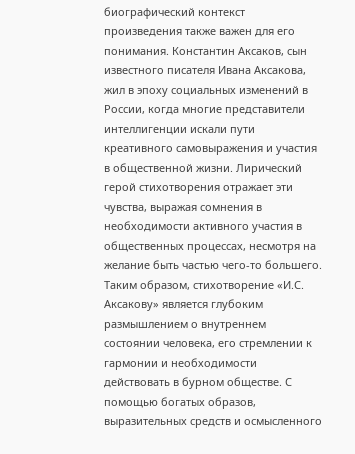биографический контекст произведения также важен для его понимания. Константин Аксаков, сын известного писателя Ивана Аксакова, жил в эпоху социальных изменений в России, когда многие представители интеллигенции искали пути креативного самовыражения и участия в общественной жизни. Лирический герой стихотворения отражает эти чувства, выражая сомнения в необходимости активного участия в общественных процессах, несмотря на желание быть частью чего-то большего.
Таким образом, стихотворение «И.С. Аксакову» является глубоким размышлением о внутреннем состоянии человека, его стремлении к гармонии и необходимости действовать в бурном обществе. С помощью богатых образов, выразительных средств и осмысленного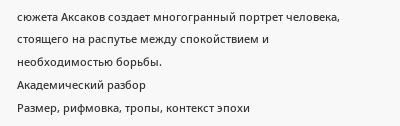сюжета Аксаков создает многогранный портрет человека, стоящего на распутье между спокойствием и необходимостью борьбы.
Академический разбор
Размер, рифмовка, тропы, контекст эпохи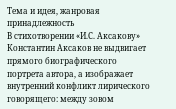Тема и идея, жанровая принадлежность
В стихотворении «И.С. Аксакову» Константин Аксаков не выдвигает прямого биографического портрета автора, а изображает внутренний конфликт лирического говорящего: между зовом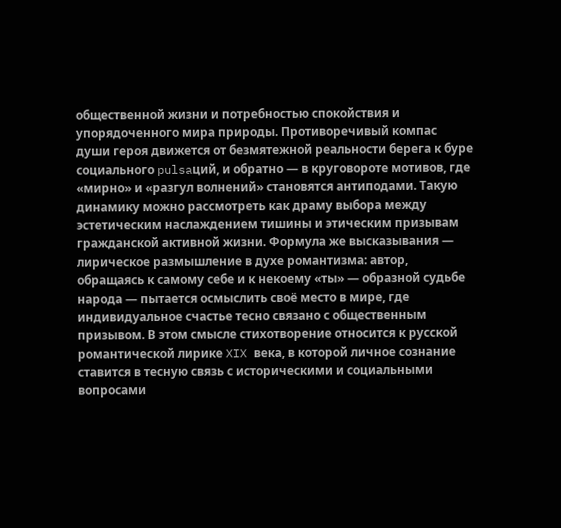общественной жизни и потребностью спокойствия и упорядоченного мира природы. Противоречивый компас души героя движется от безмятежной реальности берега к буре социального pulsaций, и обратно — в круговороте мотивов, где «мирно» и «разгул волнений» становятся антиподами. Такую динамику можно рассмотреть как драму выбора между эстетическим наслаждением тишины и этическим призывам гражданской активной жизни. Формула же высказывания — лирическое размышление в духе романтизма: автор, обращаясь к самому себе и к некоему «ты» — образной судьбе народа — пытается осмыслить своё место в мире, где индивидуальное счастье тесно связано с общественным призывом. В этом смысле стихотворение относится к русской романтической лирике XIX века, в которой личное сознание ставится в тесную связь с историческими и социальными вопросами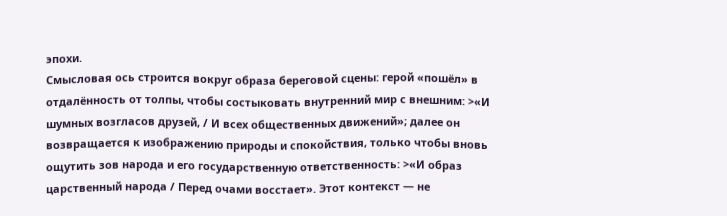эпохи.
Смысловая ось строится вокруг образа береговой сцены: герой «пошёл» в отдалённость от толпы, чтобы состыковать внутренний мир с внешним: >«И шумных возгласов друзей, / И всех общественных движений»; далее он возвращается к изображению природы и спокойствия, только чтобы вновь ощутить зов народа и его государственную ответственность: >«И образ царственный народа / Перед очами восстает». Этот контекст — не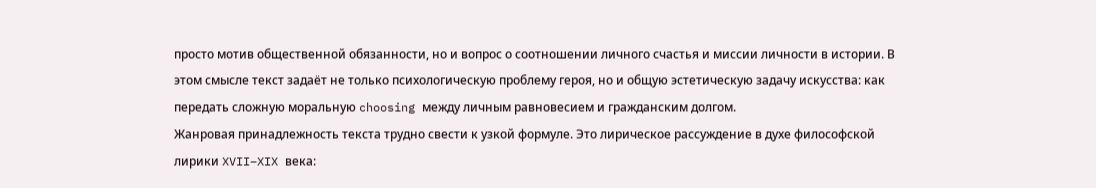просто мотив общественной обязанности, но и вопрос о соотношении личного счастья и миссии личности в истории. В этом смысле текст задаёт не только психологическую проблему героя, но и общую эстетическую задачу искусства: как передать сложную моральную choosing между личным равновесием и гражданским долгом.
Жанровая принадлежность текста трудно свести к узкой формуле. Это лирическое рассуждение в духе философской лирики XVII–XIX века: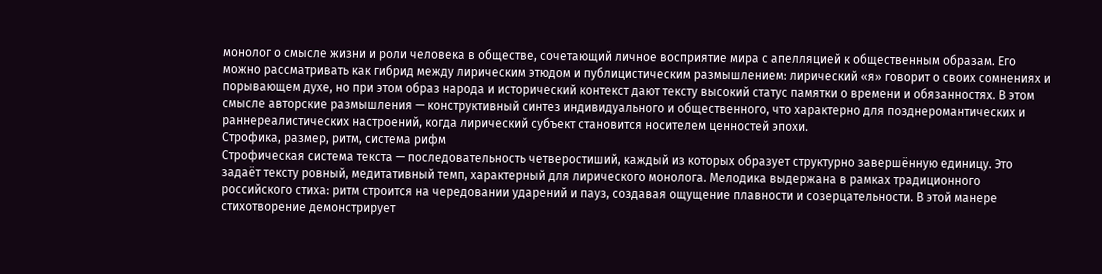монолог о смысле жизни и роли человека в обществе, сочетающий личное восприятие мира с апелляцией к общественным образам. Его можно рассматривать как гибрид между лирическим этюдом и публицистическим размышлением: лирический «я» говорит о своих сомнениях и порывающем духе, но при этом образ народа и исторический контекст дают тексту высокий статус памятки о времени и обязанностях. В этом смысле авторские размышления — конструктивный синтез индивидуального и общественного, что характерно для позднеромантических и раннереалистических настроений, когда лирический субъект становится носителем ценностей эпохи.
Строфика, размер, ритм, система рифм
Строфическая система текста — последовательность четверостиший, каждый из которых образует структурно завершённую единицу. Это задаёт тексту ровный, медитативный темп, характерный для лирического монолога. Мелодика выдержана в рамках традиционного российского стиха: ритм строится на чередовании ударений и пауз, создавая ощущение плавности и созерцательности. В этой манере стихотворение демонстрирует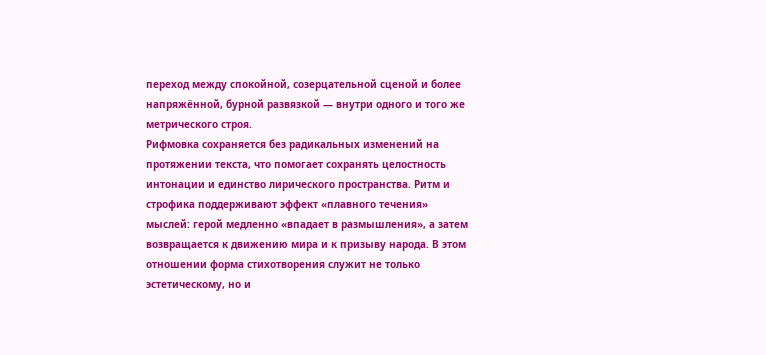переход между спокойной, созерцательной сценой и более напряжённой, бурной развязкой — внутри одного и того же метрического строя.
Рифмовка сохраняется без радикальных изменений на протяжении текста, что помогает сохранять целостность интонации и единство лирического пространства. Ритм и строфика поддерживают эффект «плавного течения» мыслей: герой медленно «впадает в размышления», а затем возвращается к движению мира и к призыву народа. В этом отношении форма стихотворения служит не только эстетическому, но и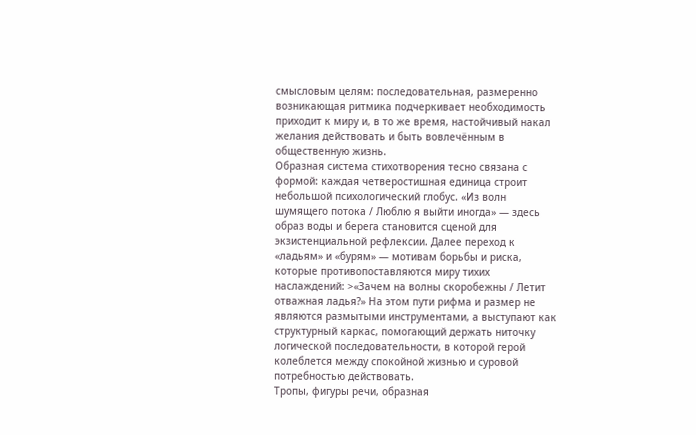смысловым целям: последовательная, размеренно возникающая ритмика подчеркивает необходимость приходит к миру и, в то же время, настойчивый накал желания действовать и быть вовлечённым в общественную жизнь.
Образная система стихотворения тесно связана с формой: каждая четверостишная единица строит небольшой психологический глобус. «Из волн шумящего потока / Люблю я выйти иногда» — здесь образ воды и берега становится сценой для экзистенциальной рефлексии. Далее переход к «ладьям» и «бурям» — мотивам борьбы и риска, которые противопоставляются миру тихих наслаждений: >«Зачем на волны скоробежны / Летит отважная ладья?» На этом пути рифма и размер не являются размытыми инструментами, а выступают как структурный каркас, помогающий держать ниточку логической последовательности, в которой герой колеблется между спокойной жизнью и суровой потребностью действовать.
Тропы, фигуры речи, образная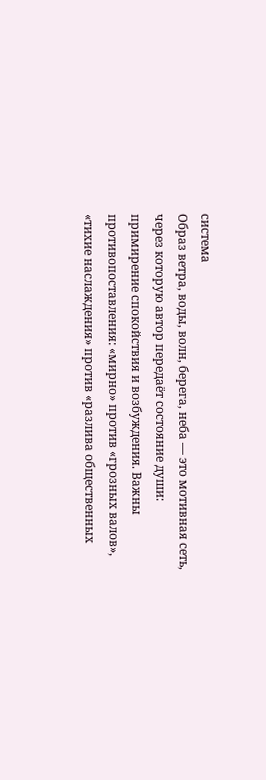система
Образ ветра, воды, волн, берега, неба — это мотивная сеть, через которую автор передаёт состояние души: примирение спокойствия и возбуждения. Важны противопоставления: «мирно» против «грозных валов», «тихие наслаждения» против «разлива общественных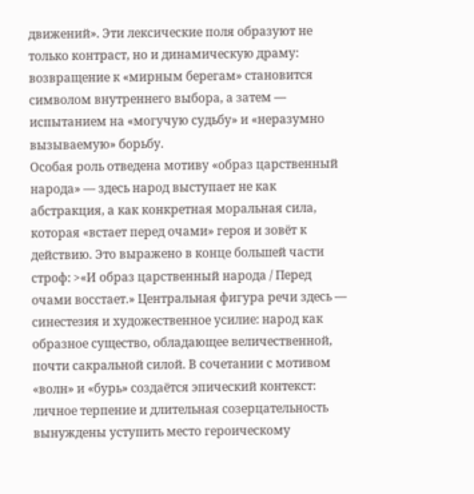движений». Эти лексические поля образуют не только контраст, но и динамическую драму: возвращение к «мирным берегам» становится символом внутреннего выбора, а затем — испытанием на «могучую судьбу» и «неразумно вызываемую» борьбу.
Особая роль отведена мотиву «образ царственный народа» — здесь народ выступает не как абстракция, а как конкретная моральная сила, которая «встает перед очами» героя и зовёт к действию. Это выражено в конце большей части строф: >«И образ царственный народа / Перед очами восстает.» Центральная фигура речи здесь — синестезия и художественное усилие: народ как образное существо, обладающее величественной, почти сакральной силой. В сочетании с мотивом «волн» и «бурь» создаётся эпический контекст: личное терпение и длительная созерцательность вынуждены уступить место героическому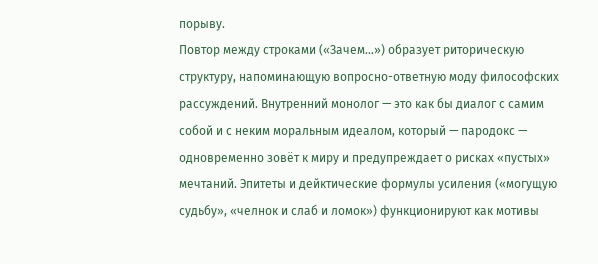порыву.
Повтор между строками («Зачем…») образует риторическую структуру, напоминающую вопросно-ответную моду философских рассуждений. Внутренний монолог — это как бы диалог с самим собой и с неким моральным идеалом, который — пародокс — одновременно зовёт к миру и предупреждает о рисках «пустых» мечтаний. Эпитеты и дейктические формулы усиления («могущую судьбу», «челнок и слаб и ломок») функционируют как мотивы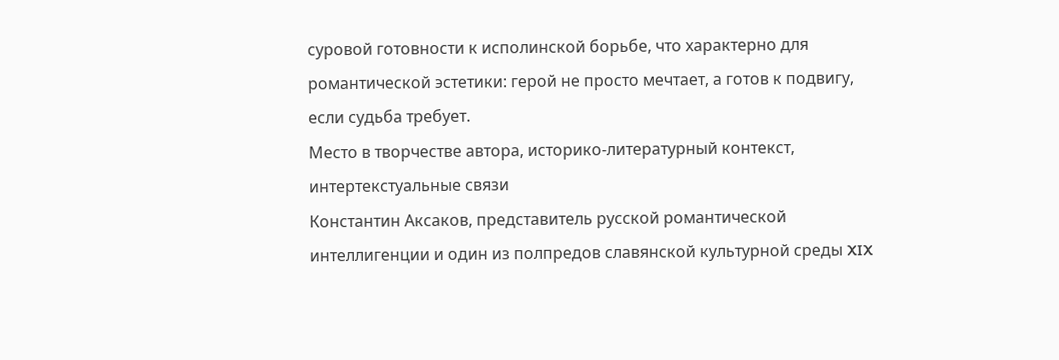суровой готовности к исполинской борьбе, что характерно для романтической эстетики: герой не просто мечтает, а готов к подвигу, если судьба требует.
Место в творчестве автора, историко-литературный контекст, интертекстуальные связи
Константин Аксаков, представитель русской романтической интеллигенции и один из полпредов славянской культурной среды XIX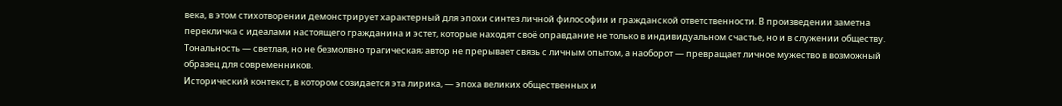века, в этом стихотворении демонстрирует характерный для эпохи синтез личной философии и гражданской ответственности. В произведении заметна перекличка с идеалами настоящего гражданина и эстет, которые находят своё оправдание не только в индивидуальном счастье, но и в служении обществу. Тональность — светлая, но не безмолвно трагическая; автор не прерывает связь с личным опытом, а наоборот — превращает личное мужество в возможный образец для современников.
Исторический контекст, в котором созидается эта лирика, — эпоха великих общественных и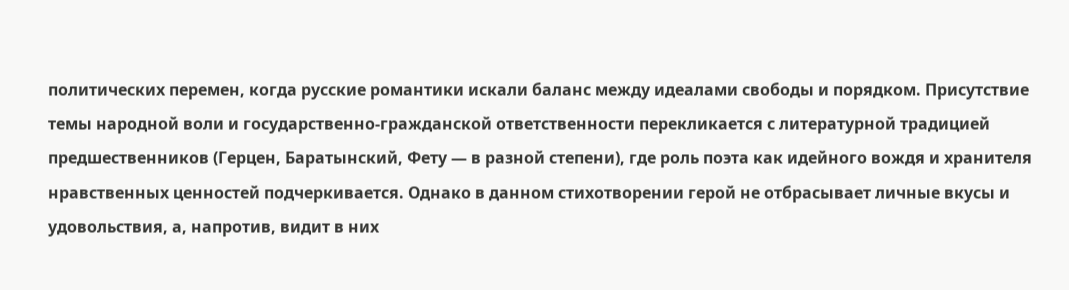политических перемен, когда русские романтики искали баланс между идеалами свободы и порядком. Присутствие темы народной воли и государственно-гражданской ответственности перекликается с литературной традицией предшественников (Герцен, Баратынский, Фету — в разной степени), где роль поэта как идейного вождя и хранителя нравственных ценностей подчеркивается. Однако в данном стихотворении герой не отбрасывает личные вкусы и удовольствия, а, напротив, видит в них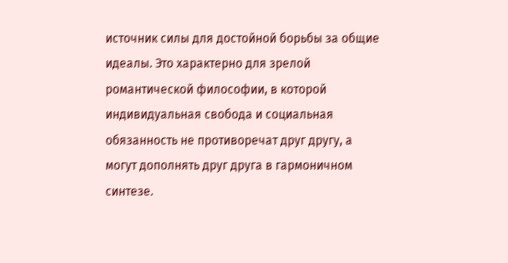источник силы для достойной борьбы за общие идеалы. Это характерно для зрелой романтической философии, в которой индивидуальная свобода и социальная обязанность не противоречат друг другу, а могут дополнять друг друга в гармоничном синтезе.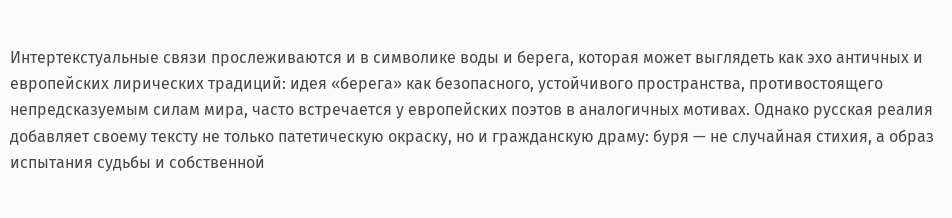Интертекстуальные связи прослеживаются и в символике воды и берега, которая может выглядеть как эхо античных и европейских лирических традиций: идея «берега» как безопасного, устойчивого пространства, противостоящего непредсказуемым силам мира, часто встречается у европейских поэтов в аналогичных мотивах. Однако русская реалия добавляет своему тексту не только патетическую окраску, но и гражданскую драму: буря — не случайная стихия, а образ испытания судьбы и собственной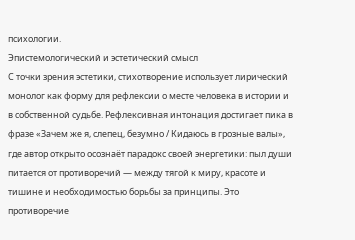психологии.
Эпистемологический и эстетический смысл
С точки зрения эстетики, стихотворение использует лирический монолог как форму для рефлексии о месте человека в истории и в собственной судьбе. Рефлексивная интонация достигает пика в фразе «Зачем же я, слепец, безумно / Кидаюсь в грозные валы», где автор открыто осознаёт парадокс своей энергетики: пыл души питается от противоречий — между тягой к миру, красоте и тишине и необходимостью борьбы за принципы. Это противоречие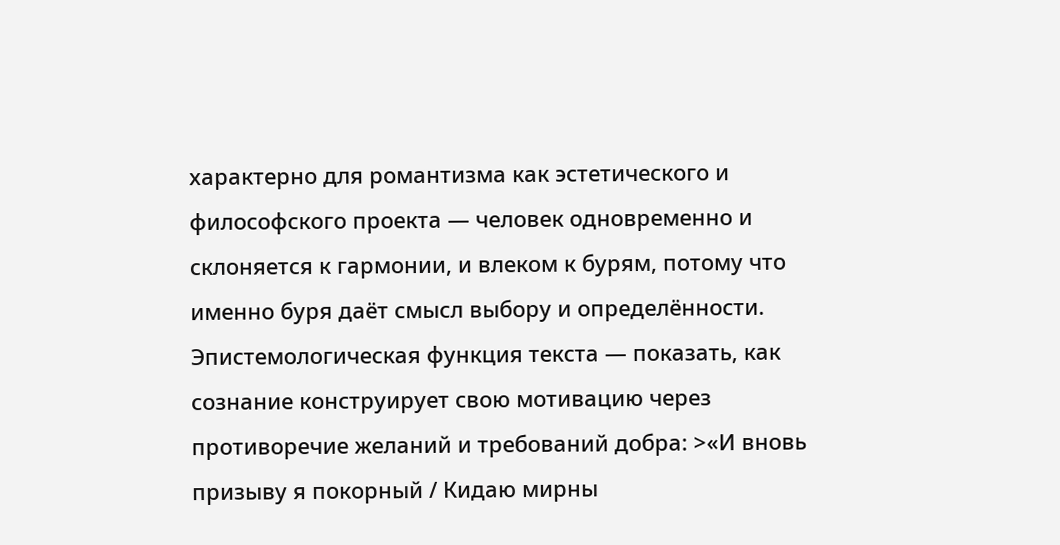характерно для романтизма как эстетического и философского проекта — человек одновременно и склоняется к гармонии, и влеком к бурям, потому что именно буря даёт смысл выбору и определённости.
Эпистемологическая функция текста — показать, как сознание конструирует свою мотивацию через противоречие желаний и требований добра: >«И вновь призыву я покорный / Кидаю мирны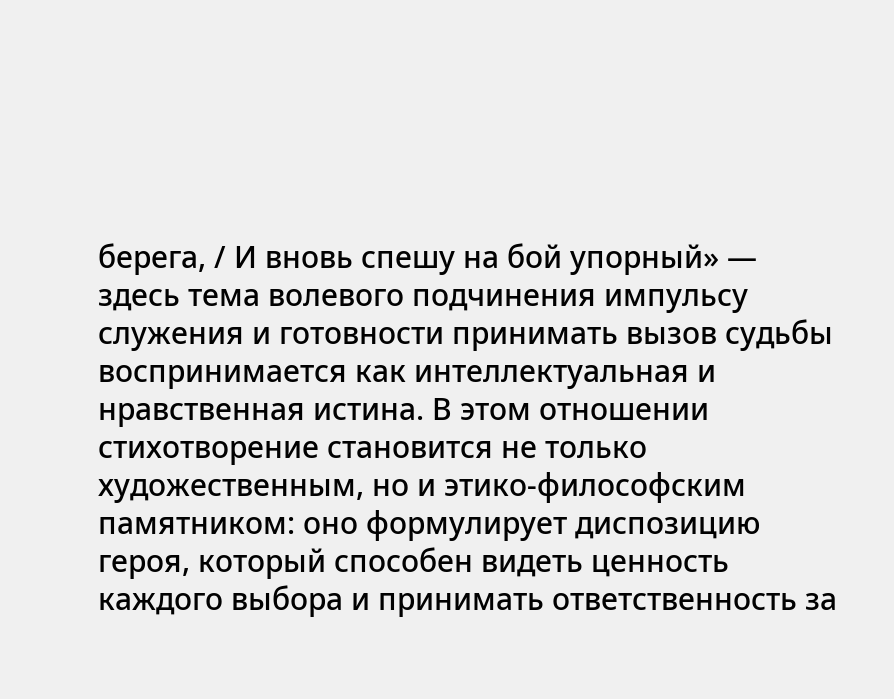берега, / И вновь спешу на бой упорный» — здесь тема волевого подчинения импульсу служения и готовности принимать вызов судьбы воспринимается как интеллектуальная и нравственная истина. В этом отношении стихотворение становится не только художественным, но и этико-философским памятником: оно формулирует диспозицию героя, который способен видеть ценность каждого выбора и принимать ответственность за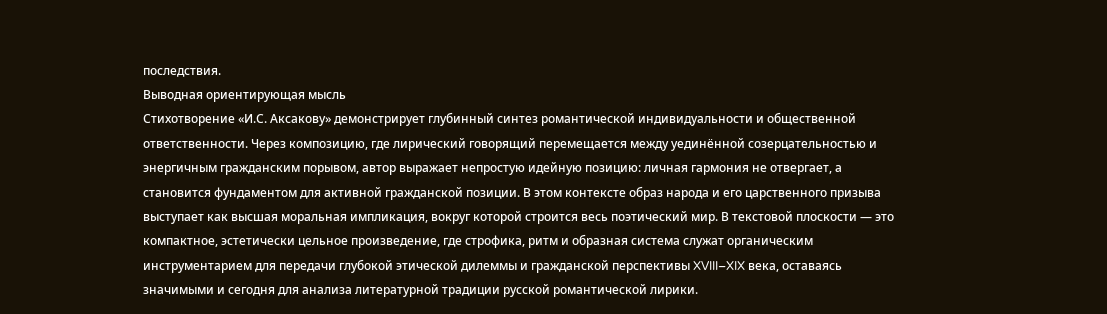последствия.
Выводная ориентирующая мысль
Стихотворение «И.С. Аксакову» демонстрирует глубинный синтез романтической индивидуальности и общественной ответственности. Через композицию, где лирический говорящий перемещается между уединённой созерцательностью и энергичным гражданским порывом, автор выражает непростую идейную позицию: личная гармония не отвергает, а становится фундаментом для активной гражданской позиции. В этом контексте образ народа и его царственного призыва выступает как высшая моральная импликация, вокруг которой строится весь поэтический мир. В текстовой плоскости — это компактное, эстетически цельное произведение, где строфика, ритм и образная система служат органическим инструментарием для передачи глубокой этической дилеммы и гражданской перспективы XVIII–XIX века, оставаясь значимыми и сегодня для анализа литературной традиции русской романтической лирики.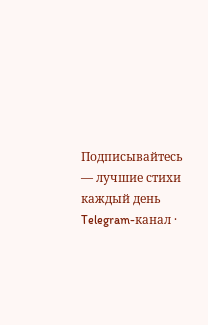Подписывайтесь — лучшие стихи каждый день
Telegram-канал ·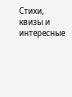Стихи, квизы и интересные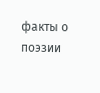факты о поэзии